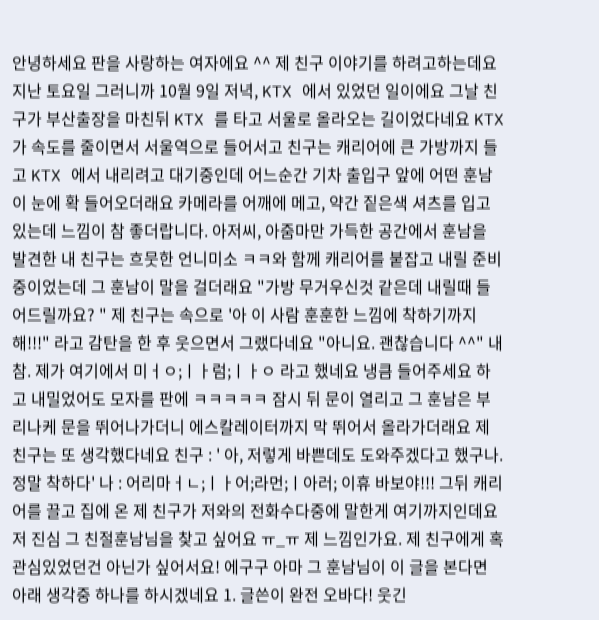안녕하세요 판을 사랑하는 여자에요 ^^ 제 친구 이야기를 하려고하는데요 지난 토요일 그러니까 10월 9일 저녁, KTX 에서 있었던 일이에요 그날 친구가 부산출장을 마친뒤 KTX 를 타고 서울로 올라오는 길이었다네요 KTX가 속도를 줄이면서 서울역으로 들어서고 친구는 캐리어에 큰 가방까지 들고 KTX 에서 내리려고 대기중인데 어느순간 기차 출입구 앞에 어떤 훈남이 눈에 확 들어오더래요 카메라를 어깨에 메고, 약간 짙은색 셔츠를 입고 있는데 느낌이 참 좋더랍니다. 아저씨, 아줌마만 가득한 공간에서 훈남을 발견한 내 친구는 흐뭇한 언니미소 ㅋㅋ와 함께 캐리어를 붙잡고 내릴 준비중이었는데 그 훈남이 말을 걸더래요 "가방 무거우신것 같은데 내릴때 들어드릴까요? " 제 친구는 속으로 '아 이 사람 훈훈한 느낌에 착하기까지해!!!" 라고 감탄을 한 후 웃으면서 그랬다네요 "아니요. 괜찮습니다 ^^" 내참. 제가 여기에서 미ㅓㅇ;ㅣㅏ럼;ㅣㅏㅇ 라고 했네요 냉큼 들어주세요 하고 내밀었어도 모자를 판에 ㅋㅋㅋㅋㅋ 잠시 뒤 문이 열리고 그 훈남은 부리나케 문을 뛰어나가더니 에스칼레이터까지 막 뛰어서 올라가더래요 제 친구는 또 생각했다네요 친구 : ' 아, 저렇게 바쁜데도 도와주겠다고 했구나. 정말 착하다' 나 : 어리마ㅓㄴ;ㅣㅏ어;라먼;ㅣ아러; 이휴 바보야!!! 그뒤 캐리어를 끌고 집에 온 제 친구가 저와의 전화수다중에 말한게 여기까지인데요 저 진심 그 친절훈남님을 찾고 싶어요 ㅠ_ㅠ 제 느낌인가요. 제 친구에게 혹 관심있었던건 아닌가 싶어서요! 에구구 아마 그 훈남님이 이 글을 본다면 아래 생각중 하나를 하시겠네요 1. 글쓴이 완전 오바다! 웃긴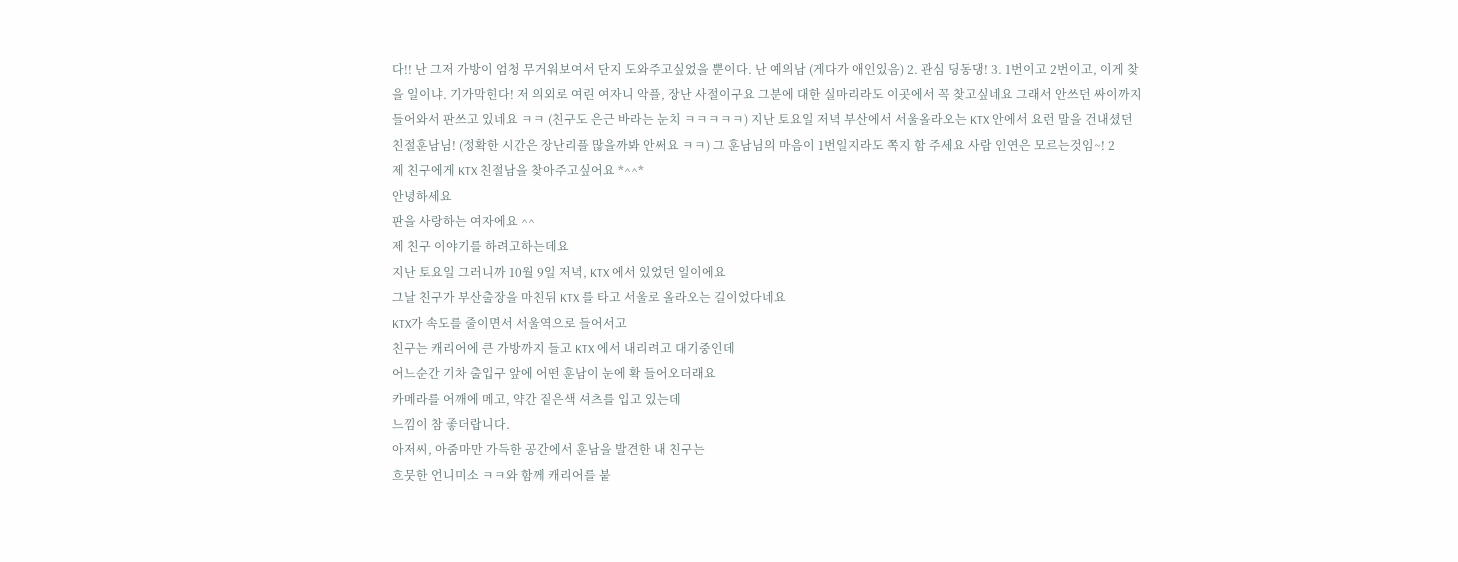다!! 난 그저 가방이 엄청 무거워보여서 단지 도와주고싶었을 뿐이다. 난 예의남 (게다가 애인있음) 2. 관심 딩동댕! 3. 1번이고 2번이고, 이게 찾을 일이냐. 기가막힌다! 저 의외로 여린 여자니 악플, 장난 사절이구요 그분에 대한 실마리라도 이곳에서 꼭 찾고싶네요 그래서 안쓰던 싸이까지 들어와서 판쓰고 있네요 ㅋㅋ (친구도 은근 바라는 눈치 ㅋㅋㅋㅋㅋ) 지난 토요일 저녁 부산에서 서울올라오는 KTX 안에서 요런 말을 건내셨던 친절훈남님! (정확한 시간은 장난리플 많을까봐 안써요 ㅋㅋ) 그 훈남님의 마음이 1번일지라도 쪽지 함 주세요 사람 인연은 모르는것임~! 2
제 친구에게 KTX 친절남을 찾아주고싶어요 *^^*
안녕하세요
판을 사랑하는 여자에요 ^^
제 친구 이야기를 하려고하는데요
지난 토요일 그러니까 10월 9일 저녁, KTX 에서 있었던 일이에요
그날 친구가 부산출장을 마친뒤 KTX 를 타고 서울로 올라오는 길이었다네요
KTX가 속도를 줄이면서 서울역으로 들어서고
친구는 캐리어에 큰 가방까지 들고 KTX 에서 내리려고 대기중인데
어느순간 기차 출입구 앞에 어떤 훈남이 눈에 확 들어오더래요
카메라를 어깨에 메고, 약간 짙은색 셔츠를 입고 있는데
느낌이 참 좋더랍니다.
아저씨, 아줌마만 가득한 공간에서 훈남을 발견한 내 친구는
흐뭇한 언니미소 ㅋㅋ와 함께 캐리어를 붙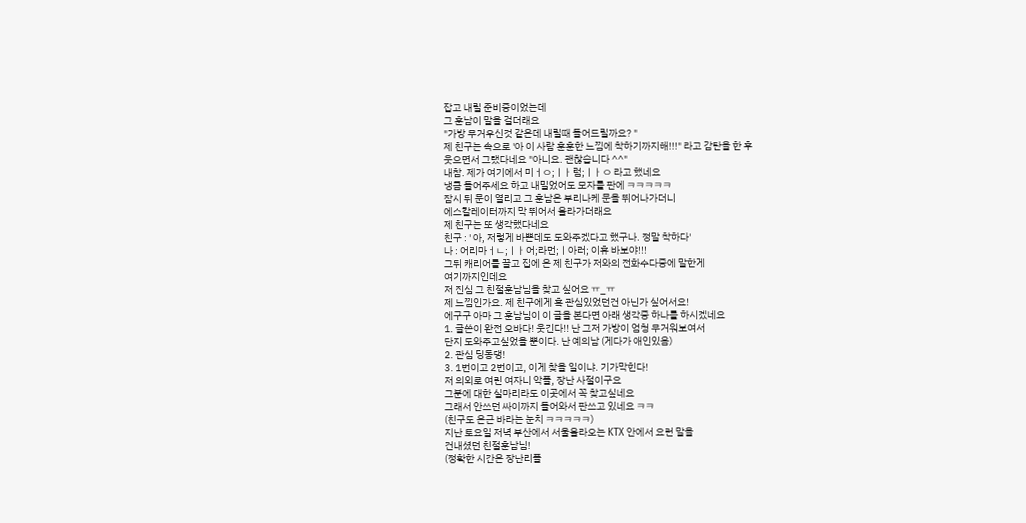잡고 내릴 준비중이었는데
그 훈남이 말을 걸더래요
"가방 무거우신것 같은데 내릴때 들어드릴까요? "
제 친구는 속으로 '아 이 사람 훈훈한 느낌에 착하기까지해!!!" 라고 감탄을 한 후
웃으면서 그랬다네요 "아니요. 괜찮습니다 ^^"
내참. 제가 여기에서 미ㅓㅇ;ㅣㅏ럼;ㅣㅏㅇ 라고 했네요
냉큼 들어주세요 하고 내밀었어도 모자를 판에 ㅋㅋㅋㅋㅋ
잠시 뒤 문이 열리고 그 훈남은 부리나케 문을 뛰어나가더니
에스칼레이터까지 막 뛰어서 올라가더래요
제 친구는 또 생각했다네요
친구 : ' 아, 저렇게 바쁜데도 도와주겠다고 했구나. 정말 착하다'
나 : 어리마ㅓㄴ;ㅣㅏ어;라먼;ㅣ아러; 이휴 바보야!!!
그뒤 캐리어를 끌고 집에 온 제 친구가 저와의 전화수다중에 말한게
여기까지인데요
저 진심 그 친절훈남님을 찾고 싶어요 ㅠ_ㅠ
제 느낌인가요. 제 친구에게 혹 관심있었던건 아닌가 싶어서요!
에구구 아마 그 훈남님이 이 글을 본다면 아래 생각중 하나를 하시겠네요
1. 글쓴이 완전 오바다! 웃긴다!! 난 그저 가방이 엄청 무거워보여서
단지 도와주고싶었을 뿐이다. 난 예의남 (게다가 애인있음)
2. 관심 딩동댕!
3. 1번이고 2번이고, 이게 찾을 일이냐. 기가막힌다!
저 의외로 여린 여자니 악플, 장난 사절이구요
그분에 대한 실마리라도 이곳에서 꼭 찾고싶네요
그래서 안쓰던 싸이까지 들어와서 판쓰고 있네요 ㅋㅋ
(친구도 은근 바라는 눈치 ㅋㅋㅋㅋㅋ)
지난 토요일 저녁 부산에서 서울올라오는 KTX 안에서 요런 말을
건내셨던 친절훈남님!
(정확한 시간은 장난리플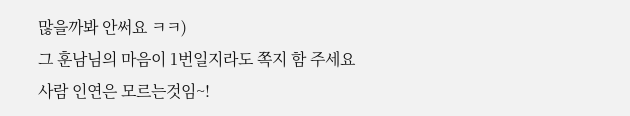많을까봐 안써요 ㅋㅋ)
그 훈남님의 마음이 1번일지라도 쪽지 함 주세요
사람 인연은 모르는것임~!